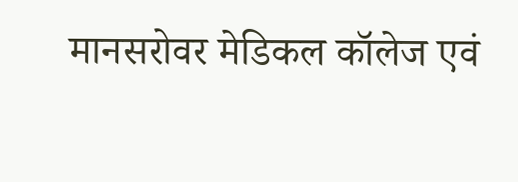मानसरोवर मेडिकल कॉलेज एवं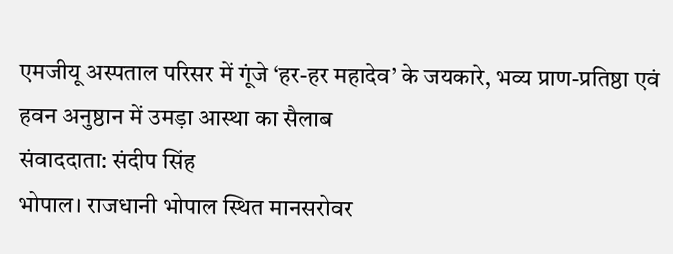एमजीयू अस्पताल परिसर में गूंजे ‘हर-हर महादेव’ के जयकारे, भव्य प्राण-प्रतिष्ठा एवं हवन अनुष्ठान में उमड़ा आस्था का सैलाब
संवाददाता: संदीप सिंह
भोपाल। राजधानी भोपाल स्थित मानसरोवर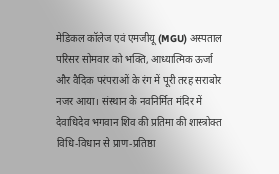मेडिकल कॉलेज एवं एमजीयू (MGU) अस्पताल परिसर सोमवार को भक्ति, आध्यात्मिक ऊर्जा और वैदिक परंपराओं के रंग में पूरी तरह सराबोर नजर आया। संस्थान के नवनिर्मित मंदिर में देवाधिदेव भगवान शिव की प्रतिमा की शास्त्रोक्त विधि-विधान से प्राण-प्रतिष्ठा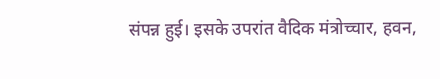संपन्न हुई। इसके उपरांत वैदिक मंत्रोच्चार, हवन,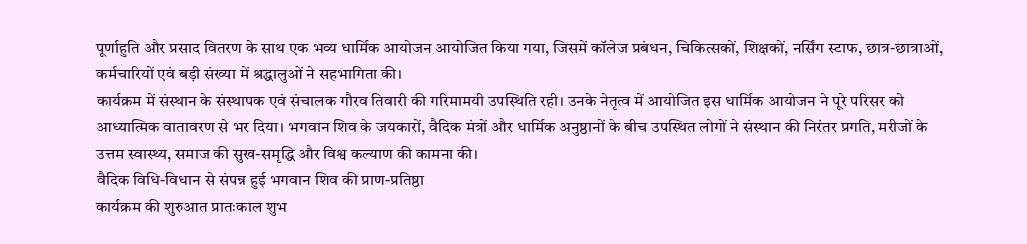पूर्णाहुति और प्रसाद वितरण के साथ एक भव्य धार्मिक आयोजन आयोजित किया गया, जिसमें कॉलेज प्रबंधन, चिकित्सकों, शिक्षकों, नर्सिंग स्टाफ, छात्र-छात्राओं, कर्मचारियों एवं बड़ी संख्या में श्रद्धालुओं ने सहभागिता की।
कार्यक्रम में संस्थान के संस्थापक एवं संचालक गौरव तिवारी की गरिमामयी उपस्थिति रही। उनके नेतृत्व में आयोजित इस धार्मिक आयोजन ने पूरे परिसर को आध्यात्मिक वातावरण से भर दिया। भगवान शिव के जयकारों, वैदिक मंत्रों और धार्मिक अनुष्ठानों के बीच उपस्थित लोगों ने संस्थान की निरंतर प्रगति, मरीजों के उत्तम स्वास्थ्य, समाज की सुख-समृद्धि और विश्व कल्याण की कामना की।
वैदिक विधि-विधान से संपन्न हुई भगवान शिव की प्राण-प्रतिष्ठा
कार्यक्रम की शुरुआत प्रातःकाल शुभ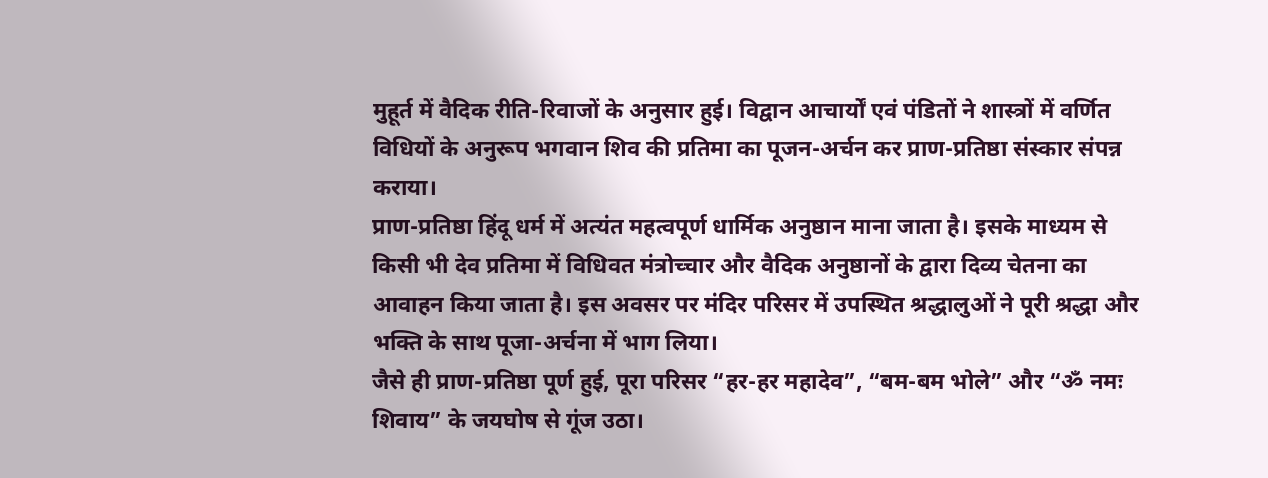मुहूर्त में वैदिक रीति-रिवाजों के अनुसार हुई। विद्वान आचार्यों एवं पंडितों ने शास्त्रों में वर्णित विधियों के अनुरूप भगवान शिव की प्रतिमा का पूजन-अर्चन कर प्राण-प्रतिष्ठा संस्कार संपन्न कराया।
प्राण-प्रतिष्ठा हिंदू धर्म में अत्यंत महत्वपूर्ण धार्मिक अनुष्ठान माना जाता है। इसके माध्यम से किसी भी देव प्रतिमा में विधिवत मंत्रोच्चार और वैदिक अनुष्ठानों के द्वारा दिव्य चेतना का आवाहन किया जाता है। इस अवसर पर मंदिर परिसर में उपस्थित श्रद्धालुओं ने पूरी श्रद्धा और भक्ति के साथ पूजा-अर्चना में भाग लिया।
जैसे ही प्राण-प्रतिष्ठा पूर्ण हुई, पूरा परिसर “हर-हर महादेव”, “बम-बम भोले” और “ॐ नमः शिवाय” के जयघोष से गूंज उठा।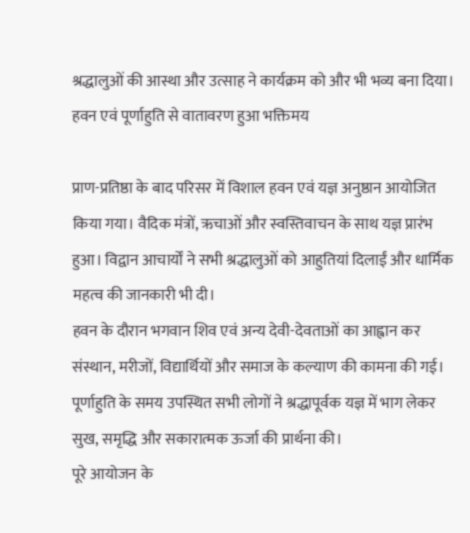श्रद्धालुओं की आस्था और उत्साह ने कार्यक्रम को और भी भव्य बना दिया।
हवन एवं पूर्णाहुति से वातावरण हुआ भक्तिमय

प्राण-प्रतिष्ठा के बाद परिसर में विशाल हवन एवं यज्ञ अनुष्ठान आयोजित किया गया। वैदिक मंत्रों, ऋचाओं और स्वस्तिवाचन के साथ यज्ञ प्रारंभ हुआ। विद्वान आचार्यों ने सभी श्रद्धालुओं को आहुतियां दिलाईं और धार्मिक महत्व की जानकारी भी दी।
हवन के दौरान भगवान शिव एवं अन्य देवी-देवताओं का आह्वान कर संस्थान, मरीजों, विद्यार्थियों और समाज के कल्याण की कामना की गई। पूर्णाहुति के समय उपस्थित सभी लोगों ने श्रद्धापूर्वक यज्ञ में भाग लेकर सुख, समृद्धि और सकारात्मक ऊर्जा की प्रार्थना की।
पूरे आयोजन के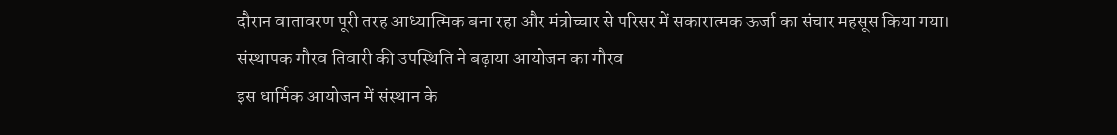दौरान वातावरण पूरी तरह आध्यात्मिक बना रहा और मंत्रोच्चार से परिसर में सकारात्मक ऊर्जा का संचार महसूस किया गया।
संस्थापक गौरव तिवारी की उपस्थिति ने बढ़ाया आयोजन का गौरव
इस धार्मिक आयोजन में संस्थान के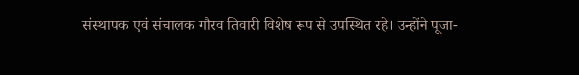संस्थापक एवं संचालक गौरव तिवारी विशेष रूप से उपस्थित रहे। उन्होंने पूजा-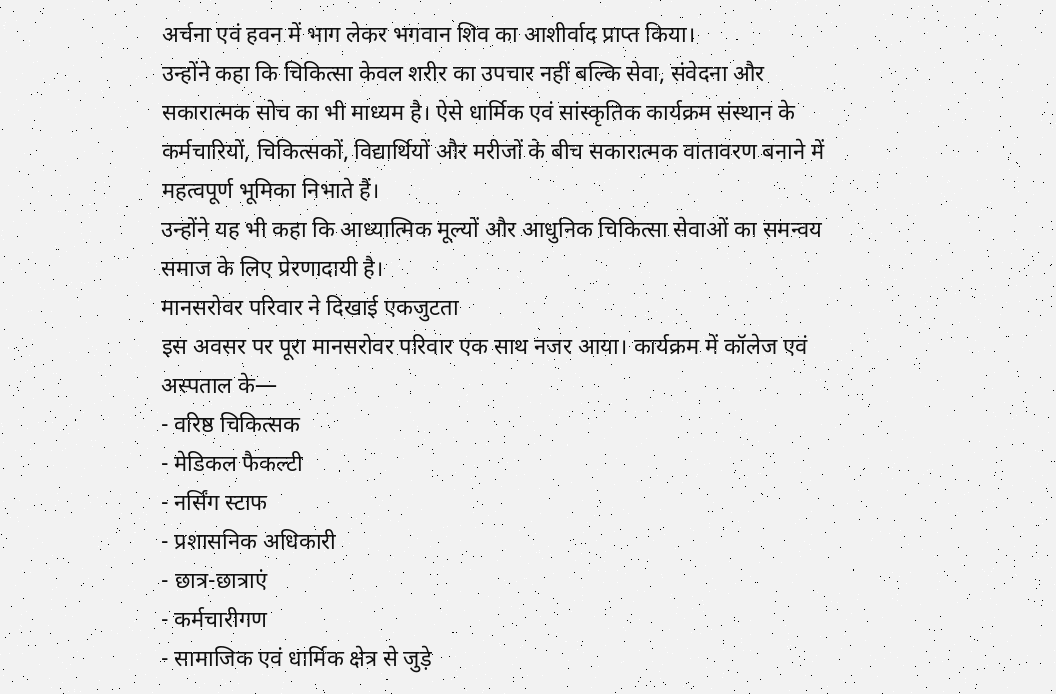अर्चना एवं हवन में भाग लेकर भगवान शिव का आशीर्वाद प्राप्त किया।
उन्होंने कहा कि चिकित्सा केवल शरीर का उपचार नहीं बल्कि सेवा, संवेदना और सकारात्मक सोच का भी माध्यम है। ऐसे धार्मिक एवं सांस्कृतिक कार्यक्रम संस्थान के कर्मचारियों, चिकित्सकों, विद्यार्थियों और मरीजों के बीच सकारात्मक वातावरण बनाने में महत्वपूर्ण भूमिका निभाते हैं।
उन्होंने यह भी कहा कि आध्यात्मिक मूल्यों और आधुनिक चिकित्सा सेवाओं का समन्वय समाज के लिए प्रेरणादायी है।
मानसरोवर परिवार ने दिखाई एकजुटता
इस अवसर पर पूरा मानसरोवर परिवार एक साथ नजर आया। कार्यक्रम में कॉलेज एवं अस्पताल के—
- वरिष्ठ चिकित्सक
- मेडिकल फैकल्टी
- नर्सिंग स्टाफ
- प्रशासनिक अधिकारी
- छात्र-छात्राएं
- कर्मचारीगण
- सामाजिक एवं धार्मिक क्षेत्र से जुड़े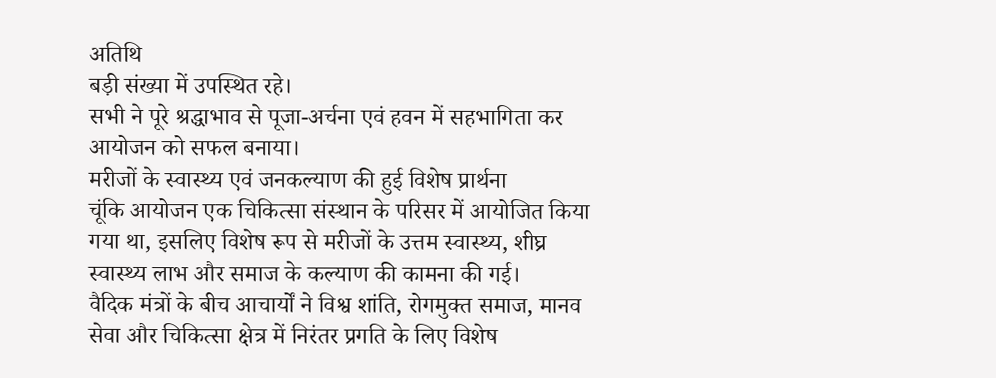अतिथि
बड़ी संख्या में उपस्थित रहे।
सभी ने पूरे श्रद्धाभाव से पूजा-अर्चना एवं हवन में सहभागिता कर आयोजन को सफल बनाया।
मरीजों के स्वास्थ्य एवं जनकल्याण की हुई विशेष प्रार्थना
चूंकि आयोजन एक चिकित्सा संस्थान के परिसर में आयोजित किया गया था, इसलिए विशेष रूप से मरीजों के उत्तम स्वास्थ्य, शीघ्र स्वास्थ्य लाभ और समाज के कल्याण की कामना की गई।
वैदिक मंत्रों के बीच आचार्यों ने विश्व शांति, रोगमुक्त समाज, मानव सेवा और चिकित्सा क्षेत्र में निरंतर प्रगति के लिए विशेष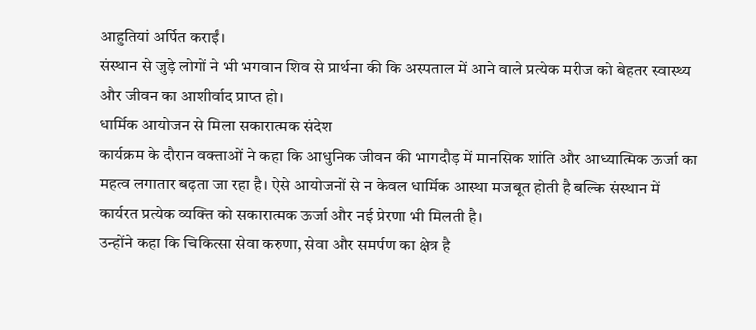आहुतियां अर्पित कराईं।
संस्थान से जुड़े लोगों ने भी भगवान शिव से प्रार्थना की कि अस्पताल में आने वाले प्रत्येक मरीज को बेहतर स्वास्थ्य और जीवन का आशीर्वाद प्राप्त हो।
धार्मिक आयोजन से मिला सकारात्मक संदेश
कार्यक्रम के दौरान वक्ताओं ने कहा कि आधुनिक जीवन की भागदौड़ में मानसिक शांति और आध्यात्मिक ऊर्जा का महत्व लगातार बढ़ता जा रहा है। ऐसे आयोजनों से न केवल धार्मिक आस्था मजबूत होती है बल्कि संस्थान में कार्यरत प्रत्येक व्यक्ति को सकारात्मक ऊर्जा और नई प्रेरणा भी मिलती है।
उन्होंने कहा कि चिकित्सा सेवा करुणा, सेवा और समर्पण का क्षेत्र है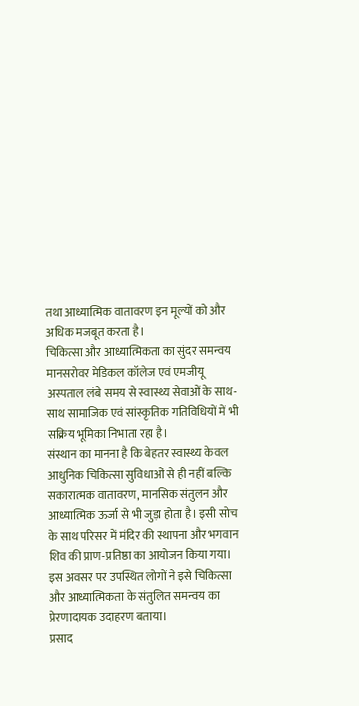तथा आध्यात्मिक वातावरण इन मूल्यों को और अधिक मजबूत करता है।
चिकित्सा और आध्यात्मिकता का सुंदर समन्वय
मानसरोवर मेडिकल कॉलेज एवं एमजीयू अस्पताल लंबे समय से स्वास्थ्य सेवाओं के साथ-साथ सामाजिक एवं सांस्कृतिक गतिविधियों में भी सक्रिय भूमिका निभाता रहा है।
संस्थान का मानना है कि बेहतर स्वास्थ्य केवल आधुनिक चिकित्सा सुविधाओं से ही नहीं बल्कि सकारात्मक वातावरण, मानसिक संतुलन और आध्यात्मिक ऊर्जा से भी जुड़ा होता है। इसी सोच के साथ परिसर में मंदिर की स्थापना और भगवान शिव की प्राण-प्रतिष्ठा का आयोजन किया गया।
इस अवसर पर उपस्थित लोगों ने इसे चिकित्सा और आध्यात्मिकता के संतुलित समन्वय का प्रेरणादायक उदाहरण बताया।
प्रसाद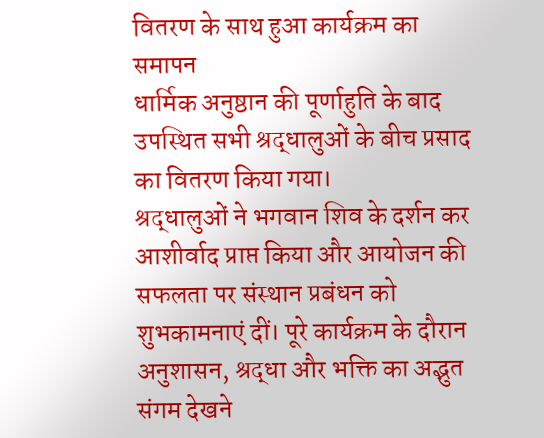वितरण के साथ हुआ कार्यक्रम का समापन
धार्मिक अनुष्ठान की पूर्णाहुति के बाद उपस्थित सभी श्रद्धालुओं के बीच प्रसाद का वितरण किया गया।
श्रद्धालुओं ने भगवान शिव के दर्शन कर आशीर्वाद प्राप्त किया और आयोजन की सफलता पर संस्थान प्रबंधन को शुभकामनाएं दीं। पूरे कार्यक्रम के दौरान अनुशासन, श्रद्धा और भक्ति का अद्भुत संगम देखने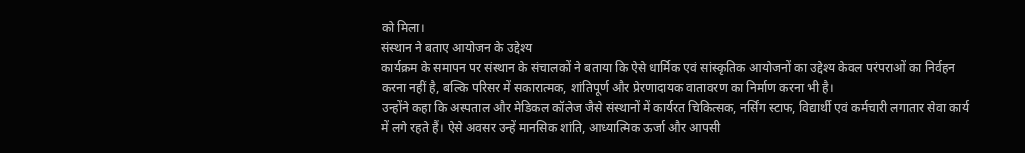को मिला।
संस्थान ने बताए आयोजन के उद्देश्य
कार्यक्रम के समापन पर संस्थान के संचालकों ने बताया कि ऐसे धार्मिक एवं सांस्कृतिक आयोजनों का उद्देश्य केवल परंपराओं का निर्वहन करना नहीं है, बल्कि परिसर में सकारात्मक, शांतिपूर्ण और प्रेरणादायक वातावरण का निर्माण करना भी है।
उन्होंने कहा कि अस्पताल और मेडिकल कॉलेज जैसे संस्थानों में कार्यरत चिकित्सक, नर्सिंग स्टाफ, विद्यार्थी एवं कर्मचारी लगातार सेवा कार्य में लगे रहते हैं। ऐसे अवसर उन्हें मानसिक शांति, आध्यात्मिक ऊर्जा और आपसी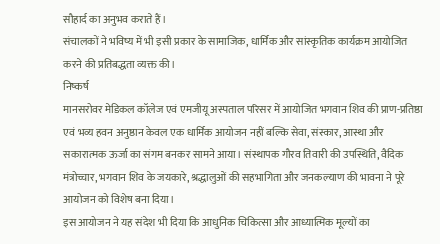सौहार्द का अनुभव कराते हैं।
संचालकों ने भविष्य में भी इसी प्रकार के सामाजिक, धार्मिक और सांस्कृतिक कार्यक्रम आयोजित करने की प्रतिबद्धता व्यक्त की।
निष्कर्ष
मानसरोवर मेडिकल कॉलेज एवं एमजीयू अस्पताल परिसर में आयोजित भगवान शिव की प्राण-प्रतिष्ठा एवं भव्य हवन अनुष्ठान केवल एक धार्मिक आयोजन नहीं बल्कि सेवा, संस्कार, आस्था और सकारात्मक ऊर्जा का संगम बनकर सामने आया। संस्थापक गौरव तिवारी की उपस्थिति, वैदिक मंत्रोच्चार, भगवान शिव के जयकारे, श्रद्धालुओं की सहभागिता और जनकल्याण की भावना ने पूरे आयोजन को विशेष बना दिया।
इस आयोजन ने यह संदेश भी दिया कि आधुनिक चिकित्सा और आध्यात्मिक मूल्यों का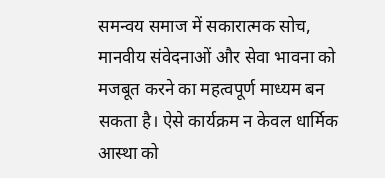समन्वय समाज में सकारात्मक सोच, मानवीय संवेदनाओं और सेवा भावना को मजबूत करने का महत्वपूर्ण माध्यम बन सकता है। ऐसे कार्यक्रम न केवल धार्मिक आस्था को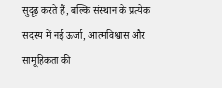सुदृढ़ करते हैं, बल्कि संस्थान के प्रत्येक सदस्य में नई ऊर्जा, आत्मविश्वास और सामूहिकता की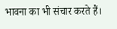भावना का भी संचार करते हैं।